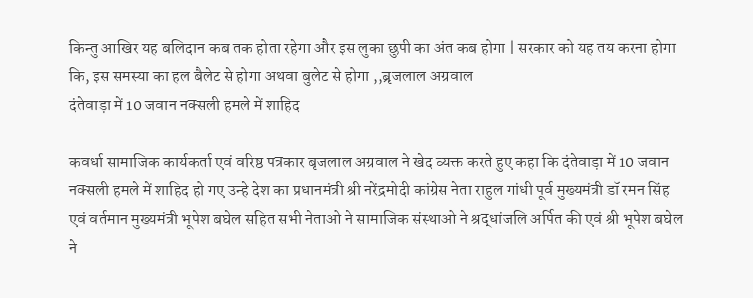किन्तु आखिर यह बलिदान कब तक होता रहेगा और इस लुका छुपी का अंत कब होगा | सरकार को यह तय करना होगा कि, इस समस्या का हल बैलेट से होगा अथवा बुलेट से होगा ,,ब्रृजलाल अग्रवाल
दंतेवाड़ा में 10 जवान नक्सली हमले में शाहिद

कवर्धा सामाजिक कार्यकर्ता एवं वरिष्ठ पत्रकार बृजलाल अग्रवाल ने खेद व्यक्त करते हुए कहा कि दंतेवाड़ा में 10 जवान नक्सली हमले में शाहिद हो गए उन्हे देश का प्रधानमंत्री श्री नरेंद्रमोदी कांग्रेस नेता राहुल गांधी पूर्व मुख्यमंत्री डॉ रमन सिंह एवं वर्तमान मुख्यमंत्री भूपेश बघेल सहित सभी नेताओ ने सामाजिक संस्थाओ ने श्रद्धांजलि अर्पित की एवं श्री भूपेश बघेल ने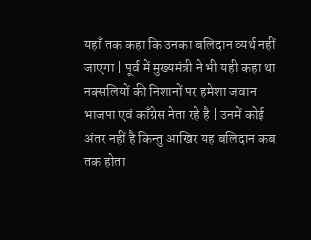यहाँ तक कहा कि उनका बलिदान व्यर्थ नहीं जाएगा | पूर्व में मुख्यमंत्री ने भी यही कहा था नक्सलियों की निशानों पर हमेशा जवान भाजपा एवं काँग्रेस नेता रहे है | उनमें कोई अंतर नहीं है किन्तु आखिर यह बलिदान कब तक होता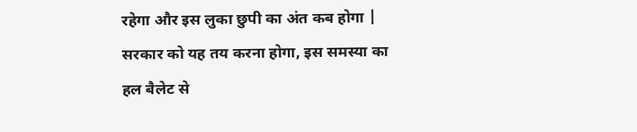रहेगा और इस लुका छुपी का अंत कब होगा | सरकार को यह तय करना होगा, इस समस्या का हल बैलेट से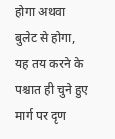होगा अथवा बुलेट से होगा, यह तय करने के पश्चात ही चुने हुए मार्ग पर दृण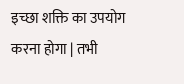इच्छा शक्ति का उपयोग करना होगा | तभी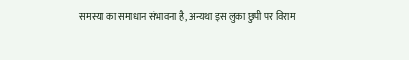समस्या का समाधान संभावना है, अन्यथा इस लुका छुपी पर विराम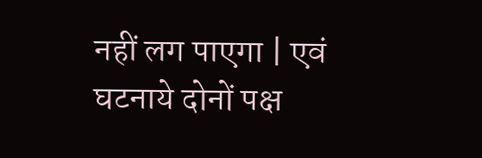नहीं लग पाएगा | एवं घटनाये दोनों पक्ष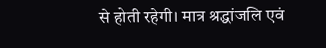से होती रहेगी। मात्र श्रद्धांजलि एवं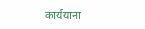कार्ययाना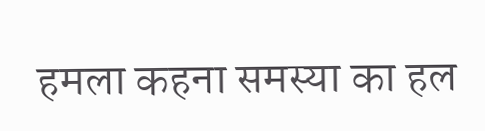हमला कहना समस्या का हल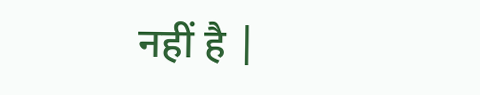नहीं है |